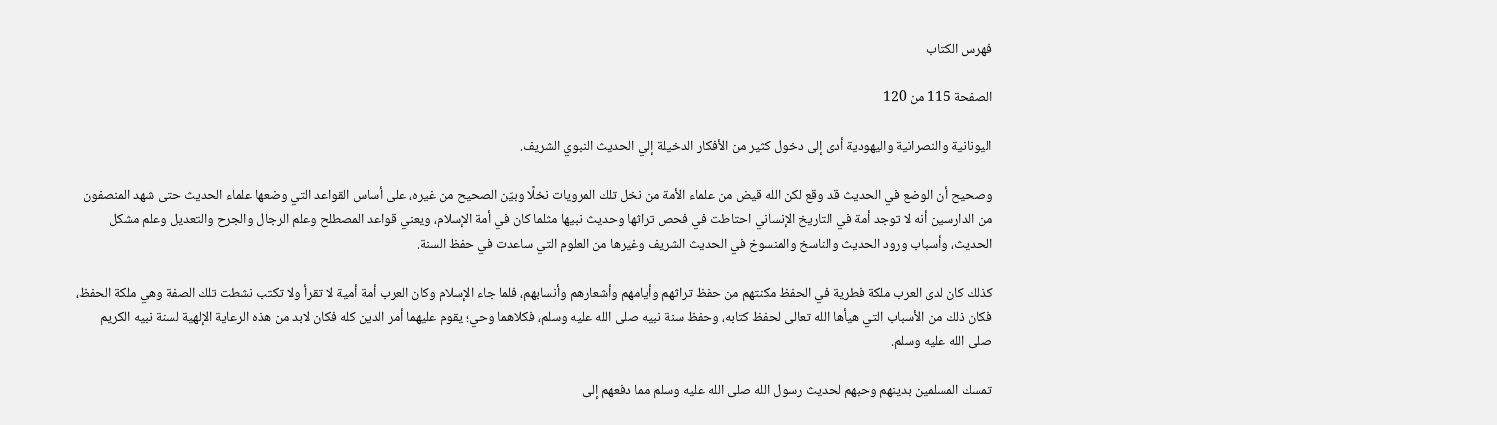فهرس الكتاب

الصفحة 115 من 120

اليونانية والنصرانية واليهودية أدى إلى دخول كثير من الأفكار الدخيلة إلي الحديث النبوي الشريف.

وصحيح أن الوضع في الحديث قد وقع لكن الله قيض من علماء الأمة من نخل تلك المرويات نخلًا وبيّن الصحيح من غيره، على أساس القواعد التي وضعها علماء الحديث حتى شهد المنصفون من الدارسين أنه لا توجد أمة في التاريخ الإنساني احتاطت في فحص تراثها وحديث نبيها مثلما كان في أمة الإسلام، ويعني قواعد المصطلح وعلم الرجال والجرح والتعديل وعلم مشكل الحديث، وأسباب ورود الحديث والناسخ والمنسوخ في الحديث الشريف وغيرها من العلوم التي ساعدت في حفظ السنة.

كذلك كان لدى العرب ملكة فطرية في الحفظ مكنتهم من حفظ تراثهم وأيامهم وأشعارهم وأنسابهم، فلما جاء الإسلام وكان العرب أمة أمية لا تقرأ ولا تكتب نشطت تلك الصفة وهي ملكة الحفظ، فكان ذلك من الأسباب التي هيأها الله تعالى لحفظ كتابه، وحفظ سنة نبيه صلى الله عليه وسلم، فكلاهما وحي؛ يقوم عليهما أمر الدين كله فكان لابد من هذه الرعاية الإلهية لسنة نبيه الكريم صلى الله عليه وسلم.

تمسك المسلمين بدينهم وحبهم لحديث رسول الله صلى الله عليه وسلم مما دفعهم إلى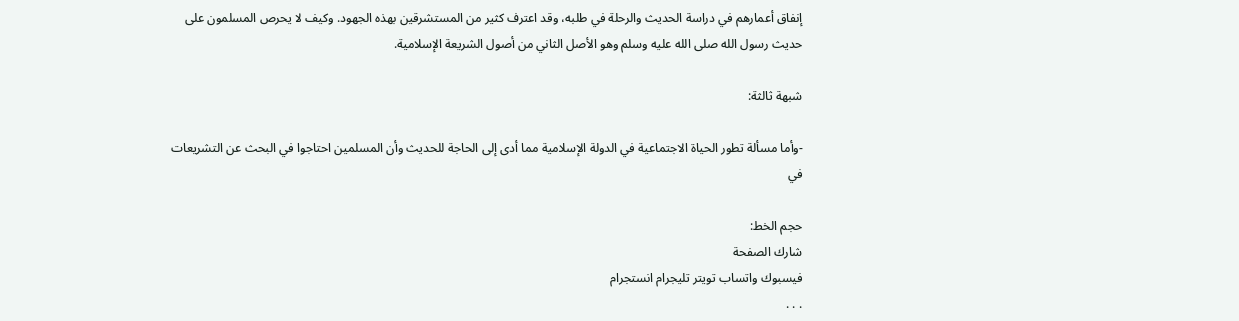إنفاق أعمارهم في دراسة الحديث والرحلة في طلبه، وقد اعترف كثير من المستشرقين بهذه الجهود. وكيف لا يحرص المسلمون على حديث رسول الله صلى الله عليه وسلم وهو الأصل الثاني من أصول الشريعة الإسلامية.

شبهة ثالثة:

-وأما مسألة تطور الحياة الاجتماعية في الدولة الإسلامية مما أدى إلى الحاجة للحديث وأن المسلمين احتاجوا في البحث عن التشريعات في

حجم الخط:
شارك الصفحة
فيسبوك واتساب تويتر تليجرام انستجرام
. . .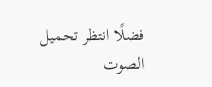فضلًا انتظر تحميل الصوت